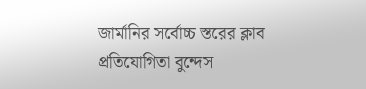জার্মানির সর্বোচ্চ স্তরের ক্লাব প্রতিযোগিতা বুন্দেস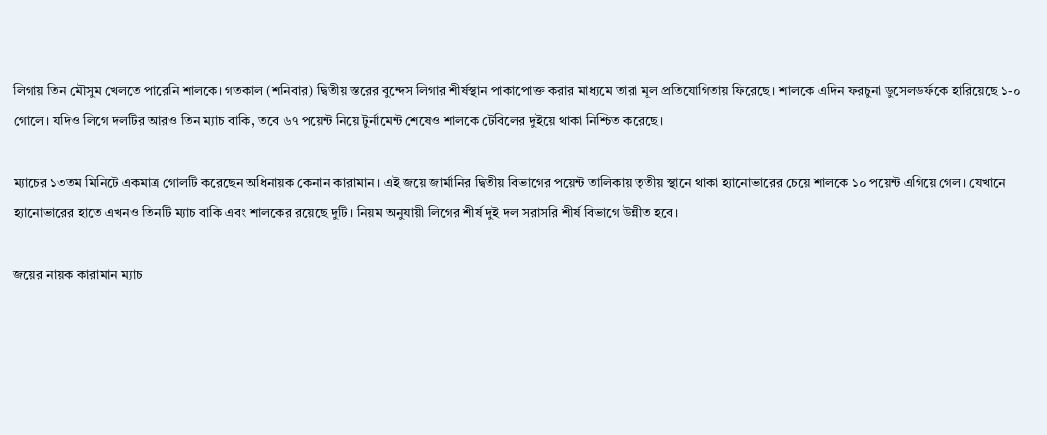লিগায় তিন মৌসুম খেলতে পারেনি শালকে। গতকাল (শনিবার) দ্বিতীয় স্তরের বুন্দেস লিগার শীর্ষস্থান পাকাপোক্ত করার মাধ্যমে তারা মূল প্রতিযোগিতায় ফিরেছে। শালকে এদিন ফরচুনা ডুসেলডর্ফকে হারিয়েছে ১-০ গোলে। যদিও লিগে দলটির আরও তিন ম্যাচ বাকি, তবে ৬৭ পয়েন্ট নিয়ে টুর্নামেন্ট শেষেও শালকে টেবিলের দুইয়ে থাকা নিশ্চিত করেছে।

ম্যাচের ১৩তম মিনিটে একমাত্র গোলটি করেছেন অধিনায়ক কেনান কারামান। এই জয়ে জার্মানির দ্বিতীয় বিভাগের পয়েন্ট তালিকায় তৃতীয় স্থানে থাকা হ্যানোভারের চেয়ে শালকে ১০ পয়েন্ট এগিয়ে গেল। যেখানে হ্যানোভারের হাতে এখনও তিনটি ম্যাচ বাকি এবং শালকের রয়েছে দুটি। নিয়ম অনুযায়ী লিগের শীর্ষ দুই দল সরাসরি শীর্ষ বিভাগে উন্নীত হবে।

জয়ের নায়ক কারামান ম্যাচ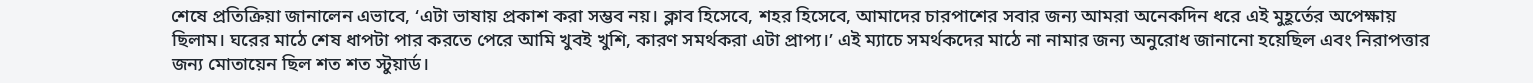শেষে প্রতিক্রিয়া জানালেন এভাবে, ‘এটা ভাষায় প্রকাশ করা সম্ভব নয়। ক্লাব হিসেবে, শহর হিসেবে, আমাদের চারপাশের সবার জন্য আমরা অনেকদিন ধরে এই মুহূর্তের অপেক্ষায় ছিলাম। ঘরের মাঠে শেষ ধাপটা পার করতে পেরে আমি খুবই খুশি, কারণ সমর্থকরা এটা প্রাপ্য।’ এই ম্যাচে সমর্থকদের মাঠে না নামার জন্য অনুরোধ জানানো হয়েছিল এবং নিরাপত্তার জন্য মোতায়েন ছিল শত শত স্টুয়ার্ড।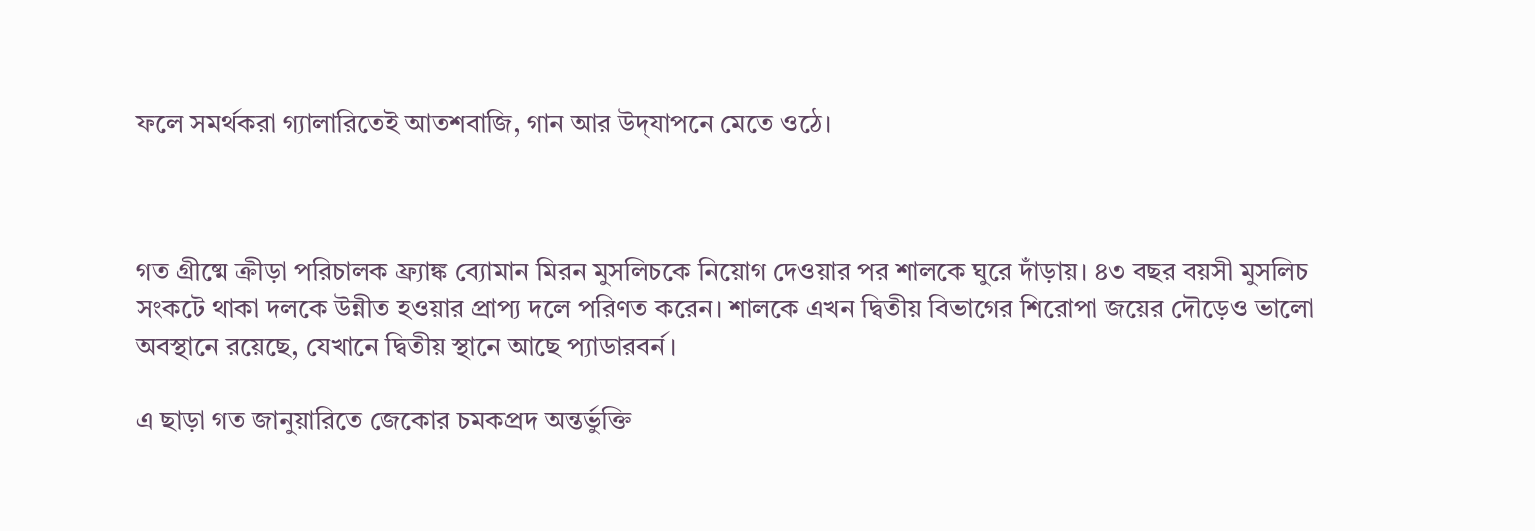ফলে সমর্থকরা গ্যালারিতেই আতশবাজি, গান আর উদ্‌যাপনে মেতে ওঠে।



গত গ্রীষ্মে ক্রীড়া পরিচালক ফ্র্যাঙ্ক ব্যোমান মিরন মুসলিচকে নিয়োগ দেওয়ার পর শালকে ঘুরে দাঁড়ায়। ৪৩ বছর বয়সী মুসলিচ সংকটে থাকা দলকে উন্নীত হওয়ার প্রাপ্য দলে পরিণত করেন। শালকে এখন দ্বিতীয় বিভাগের শিরোপা জয়ের দৌড়েও ভালো অবস্থানে রয়েছে, যেখানে দ্বিতীয় স্থানে আছে প্যাডারবর্ন।

এ ছাড়া গত জানুয়ারিতে জেকোর চমকপ্রদ অন্তর্ভুক্তি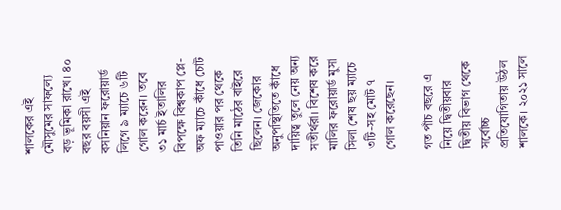শালকের এই মৌসুমের সাফল্যে বড় ভূমিকা রাখে। ৪০ বছর বয়সী এই বসনিয়ান ফরোয়ার্ড লিগে ৯ ম্যাচে ৬টি গোল করেন। তবে ৩১ মার্চ ইতালির বিপক্ষে বিশ্বকাপ প্লে-অফ ম্যাচে কাঁধে চোট পাওয়ার পর থেকে তিনি মাঠের বাইরে ছিলেন। জেকোর অনুপস্থিতিতে কাঁধে দায়িত্ব তুলে নেয় অন্য সতীর্থরা। বিশেষ করে মালির ফরোয়ার্ড মুসা সিলা শেষ ছয় ম্যাচে ৩টি-সহ মোট ৭ গোল করেছেন।

গত পাঁচ বছরে এ নিয়ে দ্বিতীয়বার দ্বিতীয় বিভাগ থেকে সর্বোচ্চ প্রতিযোগিতায় উঠল শালকে। ২০২১ সালে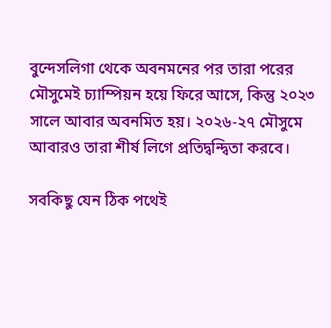বুন্দেসলিগা থেকে অবনমনের পর তারা পরের মৌসুমেই চ্যাম্পিয়ন হয়ে ফিরে আসে, কিন্তু ২০২৩ সালে আবার অবনমিত হয়। ২০২৬-২৭ মৌসুমে আবারও তারা শীর্ষ লিগে প্রতিদ্বন্দ্বিতা করবে।

সবকিছু যেন ঠিক পথেই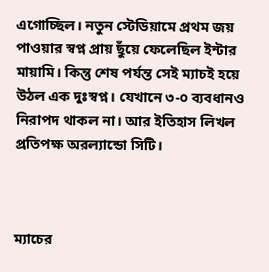এগোচ্ছিল। নতুন স্টেডিয়ামে প্রথম জয় পাওয়ার স্বপ্ন প্রায় ছুঁয়ে ফেলেছিল ইন্টার মায়ামি। কিন্তু শেষ পর্যন্ত সেই ম্যাচই হয়ে উঠল এক দুঃস্বপ্ন। যেখানে ৩-০ ব্যবধানও নিরাপদ থাকল না। আর ইতিহাস লিখল প্রতিপক্ষ অরল্যান্ডো সিটি।



ম্যাচের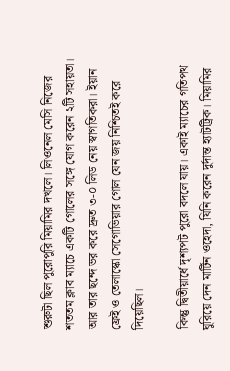শুরুটা ছিল পুরোপুরি মিয়ামির দখলে। লিওনেল মেসি নিজের শততম ক্লাব ম্যাচে একটি গোলের সঙ্গে যোগ করেন ২টি সহায়তা। আর তার ছন্দে ভর করে দ্রুত ৩-০ লিড নেয় স্বাগতিকরা। ইয়ান ফ্রেই ও তেলাস্কো সেগোভিয়ার গোল যেন জয় নিশ্চিতই করে দিয়েছিল।

কিন্তু দ্বিতীয়ার্ধে দৃশ্যপট পুরো বদলে যায়। একাই ম্যাচের গতিপথ ঘুরিয়ে দেন মার্টিন ওহেদা, যিনি করেন দুর্দান্ত হ্যাটট্রিক। মিয়ামির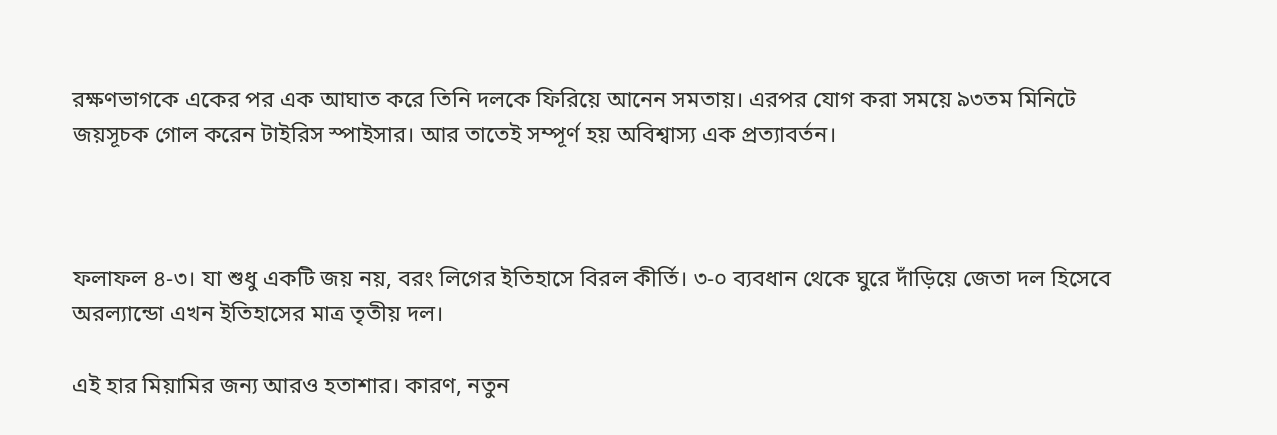রক্ষণভাগকে একের পর এক আঘাত করে তিনি দলকে ফিরিয়ে আনেন সমতায়। এরপর যোগ করা সময়ে ৯৩তম মিনিটে জয়সূচক গোল করেন টাইরিস স্পাইসার। আর তাতেই সম্পূর্ণ হয় অবিশ্বাস্য এক প্রত্যাবর্তন।



ফলাফল ৪-৩। যা শুধু একটি জয় নয়, বরং লিগের ইতিহাসে বিরল কীর্তি। ৩-০ ব্যবধান থেকে ঘুরে দাঁড়িয়ে জেতা দল হিসেবে অরল্যান্ডো এখন ইতিহাসের মাত্র তৃতীয় দল।

এই হার মিয়ামির জন্য আরও হতাশার। কারণ, নতুন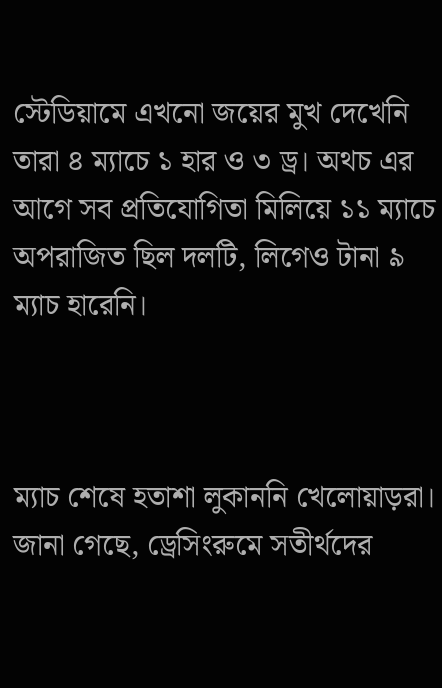স্টেডিয়ামে এখনো জয়ের মুখ দেখেনি তারা ৪ ম্যাচে ১ হার ও ৩ ড্র। অথচ এর আগে সব প্রতিযোগিতা মিলিয়ে ১১ ম্যাচে অপরাজিত ছিল দলটি, লিগেও টানা ৯ ম্যাচ হারেনি।



ম্যাচ শেষে হতাশা লুকাননি খেলোয়াড়রা। জানা গেছে, ড্রেসিংরুমে সতীর্থদের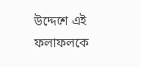উদ্দেশে এই ফলাফলকে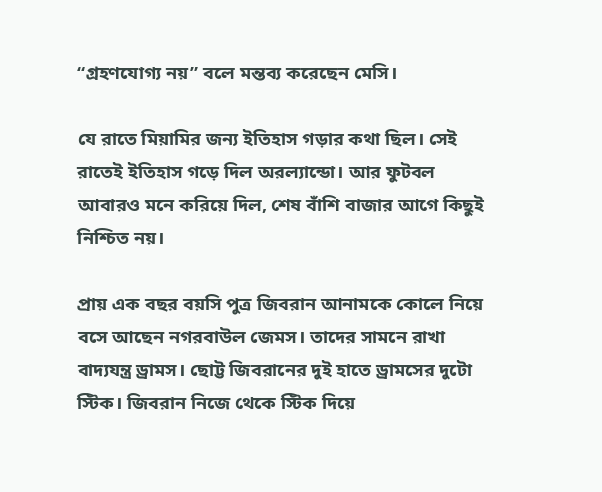“গ্রহণযোগ্য নয়” বলে মন্তব্য করেছেন মেসি।

যে রাতে মিয়ামির জন্য ইতিহাস গড়ার কথা ছিল। সেই রাতেই ইতিহাস গড়ে দিল অরল্যান্ডো। আর ফুটবল আবারও মনে করিয়ে দিল, শেষ বাঁশি বাজার আগে কিছুই নিশ্চিত নয়।

প্রায় এক বছর বয়সি পুত্র জিবরান আনামকে কোলে নিয়ে বসে আছেন নগরবাউল জেমস। তাদের সামনে রাখা বাদ্যযন্ত্র ড্রামস। ছোট্ট জিবরানের দুই হাতে ড্রামসের দুটো স্টিক। জিবরান নিজে থেকে স্টিক দিয়ে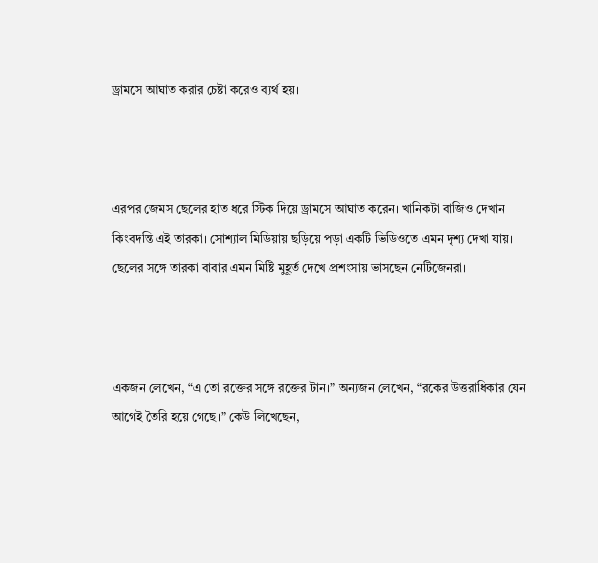ড্রামসে আঘাত করার চেষ্টা করেও ব্যর্থ হয়।



এরপর জেমস ছেলের হাত ধরে স্টিক দিয়ে ড্রামসে আঘাত করেন। খানিকটা বাজিও দেখান কিংবদন্তি এই তারকা। সোশ্যাল মিডিয়ায় ছড়িয়ে পড়া একটি ভিডিওতে এমন দৃশ্য দেখা যায়। ছেলের সঙ্গে তারকা বাবার এমন মিষ্টি মুহূর্ত দেখে প্রশংসায় ভাসছেন নেটিজেনরা।



একজন লেখেন, “এ তো রক্তের সঙ্গে রক্তের টান।” অন্যজন লেখেন, “রকের উত্তরাধিকার যেন আগেই তৈরি হয়ে গেছে।” কেউ লিখেছেন,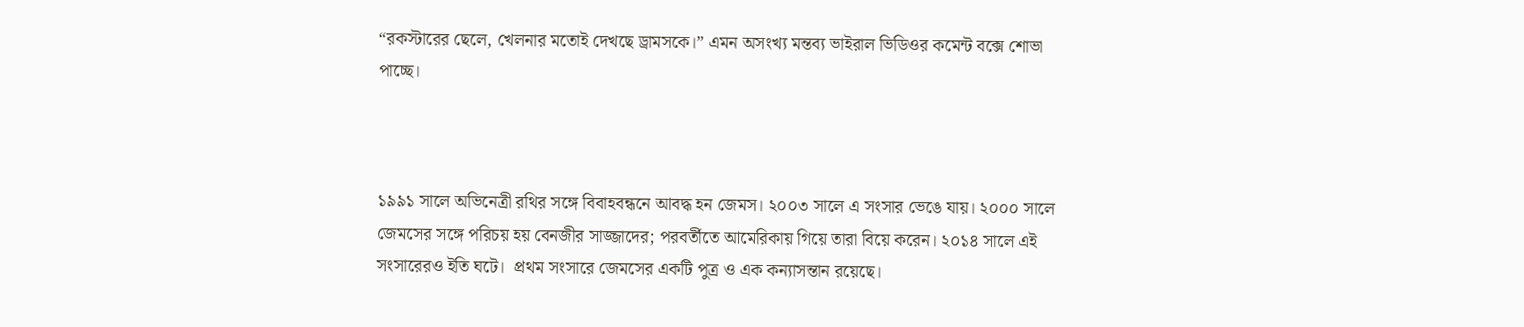“রকস্টারের ছেলে, খেলনার মতোই দেখছে ড্রামসকে।” এমন অসংখ্য মন্তব্য ভাইরাল ভিডিওর কমেন্ট বক্সে শোভা পাচ্ছে।



১৯৯১ সালে অভিনেত্রী রথির সঙ্গে বিবাহবন্ধনে আবদ্ধ হন জেমস। ২০০৩ সালে এ সংসার ভেঙে যায়। ২০০০ সালে জেমসের সঙ্গে পরিচয় হয় বেনজীর সাজ্জাদের; পরবর্তীতে আমেরিকায় গিয়ে তারা বিয়ে করেন। ২০১৪ সালে এই সংসারেরও ইতি ঘটে।  প্রথম সংসারে জেমসের একটি পুত্র ও এক কন্যাসন্তান রয়েছে।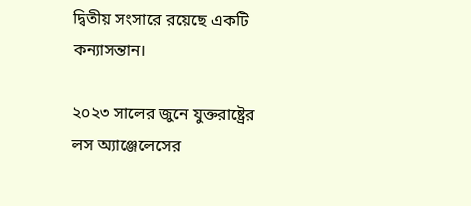দ্বিতীয় সংসারে রয়েছে একটি কন্যাসন্তান।

২০২৩ সালের জুনে যুক্তরাষ্ট্রের লস অ্যাঞ্জেলেসের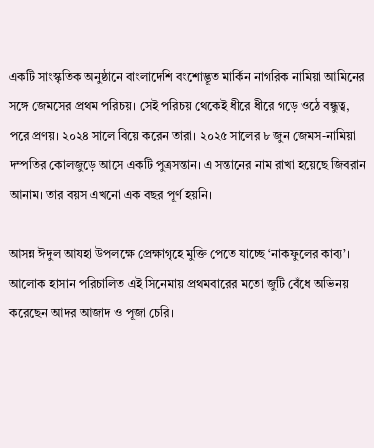একটি সাংস্কৃতিক অনুষ্ঠানে বাংলাদেশি বংশোদ্ভূত মার্কিন নাগরিক নামিয়া আমিনের সঙ্গে জেমসের প্রথম পরিচয়। সেই পরিচয় থেকেই ধীরে ধীরে গড়ে ওঠে বন্ধুত্ব, পরে প্রণয়। ২০২৪ সালে বিয়ে করেন তারা। ২০২৫ সালের ৮ জুন জেমস-নামিয়া দম্পতির কোলজুড়ে আসে একটি পুত্রসন্তান। এ সন্তানের নাম রাখা হয়েছে জিবরান আনাম। তার বয়স এখনো এক বছর পূর্ণ হয়নি।

আসন্ন ঈদুল আযহা উপলক্ষে প্রেক্ষাগৃহে মুক্তি পেতে যাচ্ছে ‘নাকফুলের কাব্য’। আলোক হাসান পরিচালিত এই সিনেমায় প্রথমবারের মতো জুটি বেঁধে অভিনয় করেছেন আদর আজাদ ও পূজা চেরি।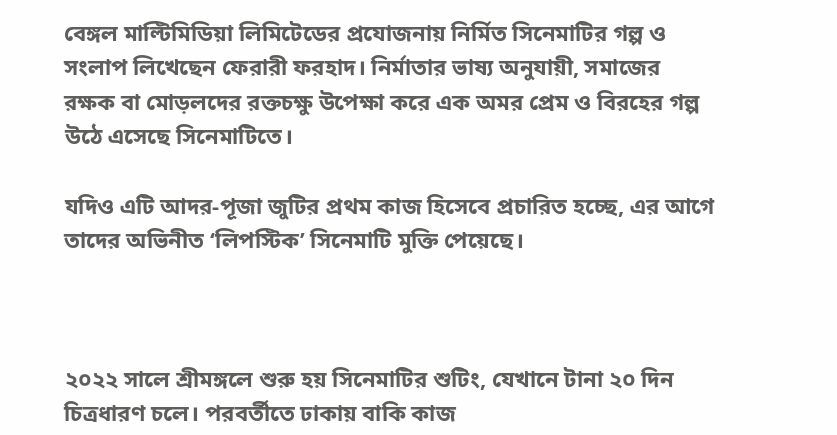বেঙ্গল মাল্টিমিডিয়া লিমিটেডের প্রযোজনায় নির্মিত সিনেমাটির গল্প ও সংলাপ লিখেছেন ফেরারী ফরহাদ। নির্মাতার ভাষ্য অনুযায়ী, সমাজের রক্ষক বা মোড়লদের রক্তচক্ষু উপেক্ষা করে এক অমর প্রেম ও বিরহের গল্প উঠে এসেছে সিনেমাটিতে।

যদিও এটি আদর-পূজা জুটির প্রথম কাজ হিসেবে প্রচারিত হচ্ছে, এর আগে তাদের অভিনীত ‘লিপস্টিক’ সিনেমাটি মুক্তি পেয়েছে।



২০২২ সালে শ্রীমঙ্গলে শুরু হয় সিনেমাটির শুটিং, যেখানে টানা ২০ দিন চিত্রধারণ চলে। পরবর্তীতে ঢাকায় বাকি কাজ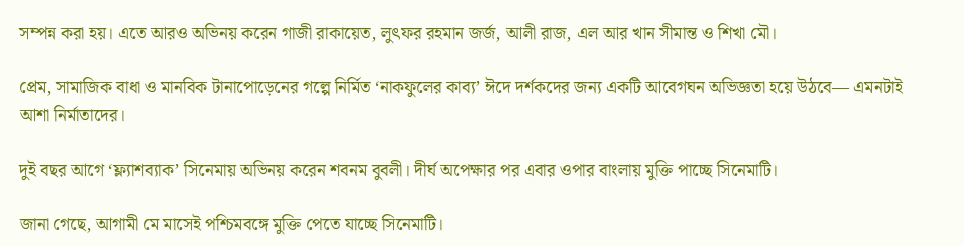সম্পন্ন করা হয়। এতে আরও অভিনয় করেন গাজী রাকায়েত, লুৎফর রহমান জর্জ, আলী রাজ, এল আর খান সীমান্ত ও শিখা মৌ।

প্রেম, সামাজিক বাধা ও মানবিক টানাপোড়েনের গল্পে নির্মিত ‘নাকফুলের কাব্য’ ঈদে দর্শকদের জন্য একটি আবেগঘন অভিজ্ঞতা হয়ে উঠবে— এমনটাই আশা নির্মাতাদের।

দুই বছর আগে ‘ফ্ল্যাশব্যাক’ সিনেমায় অভিনয় করেন শবনম বুবলী। দীর্ঘ অপেক্ষার পর এবার ওপার বাংলায় মুক্তি পাচ্ছে সিনেমাটি।

জানা গেছে, আগামী মে মাসেই পশ্চিমবঙ্গে মুক্তি পেতে যাচ্ছে সিনেমাটি।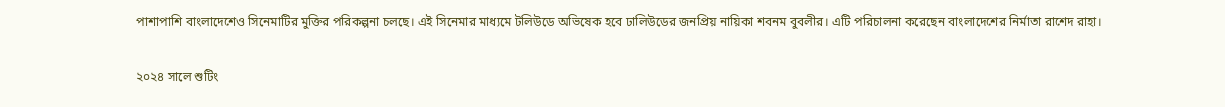পাশাপাশি বাংলাদেশেও সিনেমাটির মুক্তির পরিকল্পনা চলছে। এই সিনেমার মাধ্যমে টলিউডে অভিষেক হবে ঢালিউডের জনপ্রিয় নায়িকা শবনম বুবলীর। এটি পরিচালনা করেছেন বাংলাদেশের নির্মাতা রাশেদ রাহা।

২০২৪ সালে শুটিং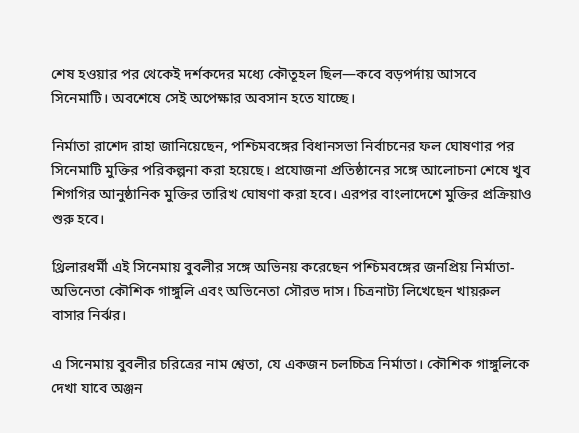শেষ হওয়ার পর থেকেই দর্শকদের মধ্যে কৌতূহল ছিল—কবে বড়পর্দায় আসবে সিনেমাটি। অবশেষে সেই অপেক্ষার অবসান হতে যাচ্ছে।

নির্মাতা রাশেদ রাহা জানিয়েছেন, পশ্চিমবঙ্গের বিধানসভা নির্বাচনের ফল ঘোষণার পর সিনেমাটি মুক্তির পরিকল্পনা করা হয়েছে। প্রযোজনা প্রতিষ্ঠানের সঙ্গে আলোচনা শেষে খুব শিগগির আনুষ্ঠানিক মুক্তির তারিখ ঘোষণা করা হবে। এরপর বাংলাদেশে মুক্তির প্রক্রিয়াও শুরু হবে।

থ্রিলারধর্মী এই সিনেমায় বুবলীর সঙ্গে অভিনয় করেছেন পশ্চিমবঙ্গের জনপ্রিয় নির্মাতা-অভিনেতা কৌশিক গাঙ্গুলি এবং অভিনেতা সৌরভ দাস। চিত্রনাট্য লিখেছেন খায়রুল বাসার নির্ঝর।

এ সিনেমায় বুবলীর চরিত্রের নাম শ্বেতা, যে একজন চলচ্চিত্র নির্মাতা। কৌশিক গাঙ্গুলিকে দেখা যাবে অঞ্জন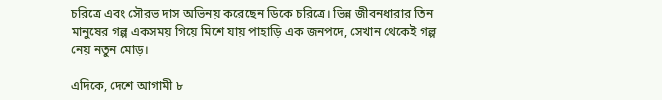চরিত্রে এবং সৌরভ দাস অভিনয় করেছেন ডিকে চরিত্রে। ভিন্ন জীবনধারার তিন মানুষের গল্প একসময় গিয়ে মিশে যায় পাহাড়ি এক জনপদে, সেখান থেকেই গল্প নেয় নতুন মোড়।

এদিকে, দেশে আগামী ৮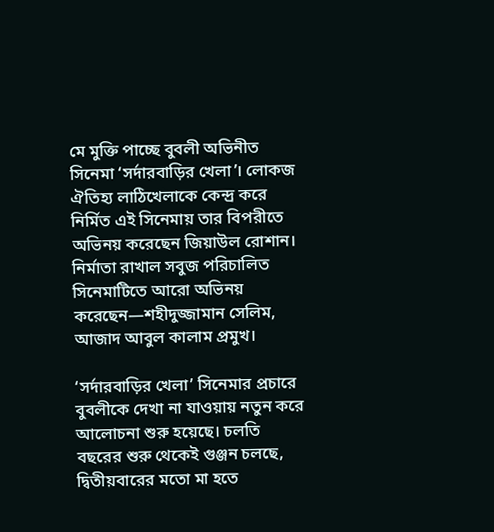মে মুক্তি পাচ্ছে বুবলী অভিনীত সিনেমা ‘সর্দারবাড়ির খেলা’। লোকজ ঐতিহ্য লাঠিখেলাকে কেন্দ্র করে নির্মিত এই সিনেমায় তার বিপরীতে অভিনয় করেছেন জিয়াউল রোশান। নির্মাতা রাখাল সবুজ পরিচালিত সিনেমাটিতে আরো অভিনয় করেছেন—শহীদুজ্জামান সেলিম, আজাদ আবুল কালাম প্রমুখ।

‘সর্দারবাড়ির খেলা’ সিনেমার প্রচারে বুবলীকে দেখা না যাওয়ায় নতুন করে আলোচনা শুরু হয়েছে। চলতি বছরের শুরু থেকেই গুঞ্জন চলছে, দ্বিতীয়বারের মতো মা হতে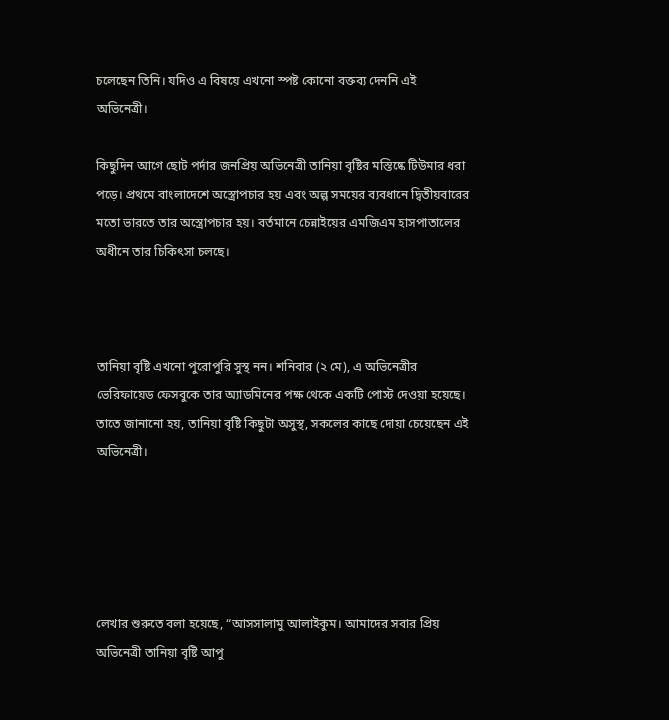চলেছেন তিনি। যদিও এ বিষয়ে এখনো স্পষ্ট কোনো বক্তব্য দেননি এই অভিনেত্রী।

কিছুদিন আগে ছোট পর্দার জনপ্রিয় অভিনেত্রী তানিয়া বৃষ্টির মস্তিষ্কে টিউমার ধরা পড়ে। প্রথমে বাংলাদেশে অস্ত্রোপচার হয় এবং অল্প সময়ের ব্যবধানে দ্বিতীয়বারের মতো ভারতে তার অস্ত্রোপচার হয়। বর্তমানে চেন্নাইয়ের এমজিএম হাসপাতালের অধীনে তার চিকিৎসা চলছে।



তানিয়া বৃষ্টি এখনো পুরোপুরি সুস্থ নন। শনিবার (২ মে), এ অভিনেত্রীর ভেরিফায়েড ফেসবুকে তার অ্যাডমিনের পক্ষ থেকে একটি পোস্ট দেওয়া হয়েছে। তাতে জানানো হয়, তানিয়া বৃষ্টি কিছুটা অসুস্থ, সকলের কাছে দোয়া চেয়েছেন এই অভিনেত্রী।





লেখার শুরুতে বলা হয়েছে, “আসসালামু আলাইকুম। আমাদের সবার প্রিয় অভিনেত্রী তানিয়া বৃষ্টি আপু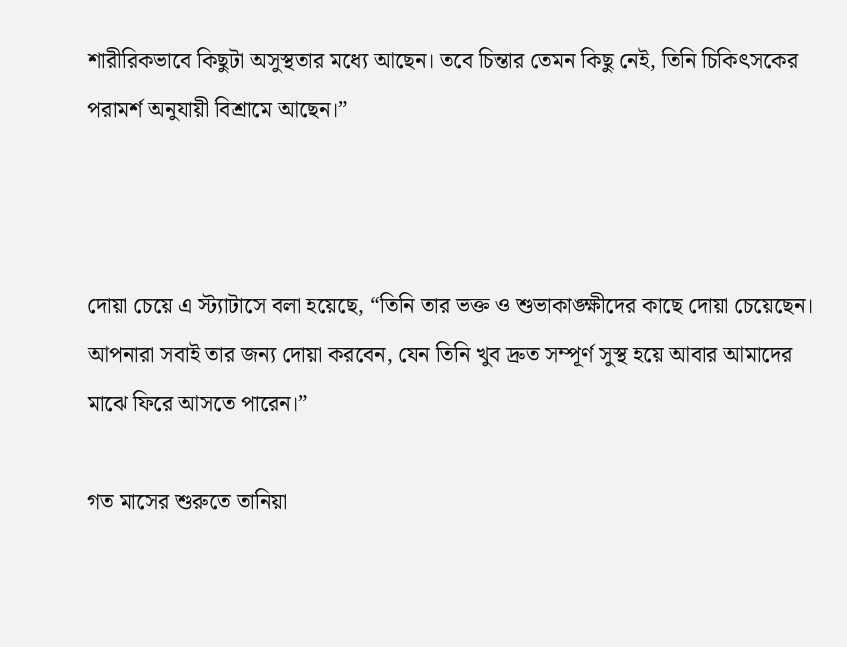শারীরিকভাবে কিছুটা অসুস্থতার মধ্যে আছেন। তবে চিন্তার তেমন কিছু নেই, তিনি চিকিৎসকের পরামর্শ অনুযায়ী বিশ্রামে আছেন।”



দোয়া চেয়ে এ স্ট্যাটাসে বলা হয়েছে, “তিনি তার ভক্ত ও শুভাকাঙ্ক্ষীদের কাছে দোয়া চেয়েছেন। আপনারা সবাই তার জন্য দোয়া করবেন, যেন তিনি খুব দ্রুত সম্পূর্ণ সুস্থ হয়ে আবার আমাদের মাঝে ফিরে আসতে পারেন।”

গত মাসের শুরুতে তানিয়া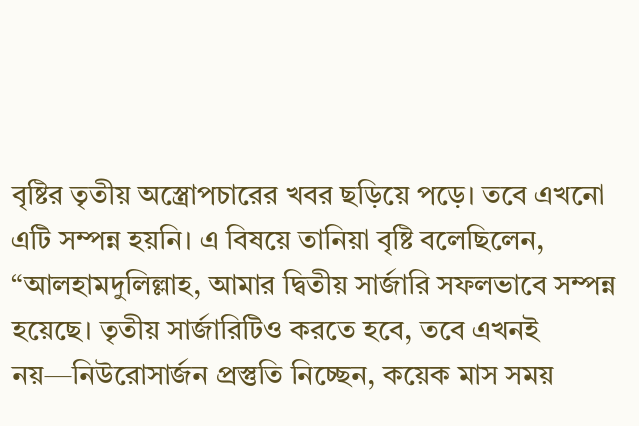বৃষ্টির তৃতীয় অস্ত্রোপচারের খবর ছড়িয়ে পড়ে। তবে এখনো এটি সম্পন্ন হয়নি। এ বিষয়ে তানিয়া বৃষ্টি বলেছিলেন, “আলহামদুলিল্লাহ, আমার দ্বিতীয় সার্জারি সফলভাবে সম্পন্ন হয়েছে। তৃতীয় সার্জারিটিও করতে হবে, তবে এখনই নয়—নিউরোসার্জন প্রস্তুতি নিচ্ছেন, কয়েক মাস সময়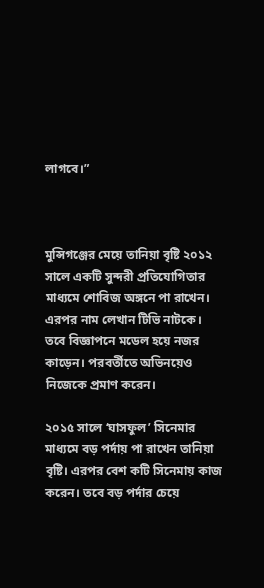লাগবে।”



মুন্সিগঞ্জের মেয়ে তানিয়া বৃষ্টি ২০১২ সালে একটি সুন্দরী প্রতিযোগিতার মাধ্যমে শোবিজ অঙ্গনে পা রাখেন। এরপর নাম লেখান টিভি নাটকে। তবে বিজ্ঞাপনে মডেল হয়ে নজর কাড়েন। পরবর্তীতে অভিনয়েও নিজেকে প্রমাণ করেন।

২০১৫ সালে ‘ঘাসফুল’ সিনেমার মাধ্যমে বড় পর্দায় পা রাখেন তানিয়া বৃষ্টি। এরপর বেশ কটি সিনেমায় কাজ করেন। তবে বড় পর্দার চেয়ে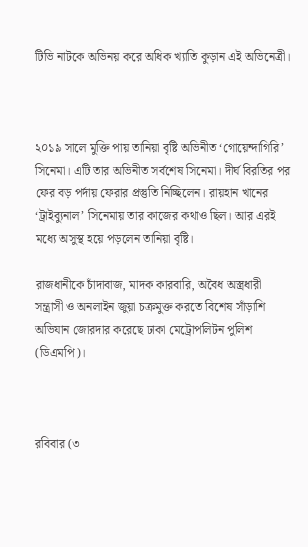টিভি নাটকে অভিনয় করে অধিক খ্যাতি কুড়ান এই অভিনেত্রী।



২০১৯ সালে মুক্তি পায় তানিয়া বৃষ্টি অভিনীত ‘গোয়েন্দাগিরি’ সিনেমা। এটি তার অভিনীত সর্বশেষ সিনেমা। দীর্ঘ বিরতির পর ফের বড় পর্দায় ফেরার প্রস্তুতি নিচ্ছিলেন। রায়হান খানের ‘ট্রাইব্যুনাল’ সিনেমায় তার কাজের কথাও ছিল। আর এরই মধ্যে অসুস্থ হয়ে পড়লেন তানিয়া বৃষ্টি।

রাজধানীকে চাঁদাবাজ, মাদক কারবারি, অবৈধ অস্ত্রধারী সন্ত্রাসী ও অনলাইন জুয়া চক্রমুক্ত করতে বিশেষ সাঁড়াশি অভিযান জোরদার করেছে ঢাকা মেট্রোপলিটন পুলিশ (ডিএমপি)।



রবিবার (৩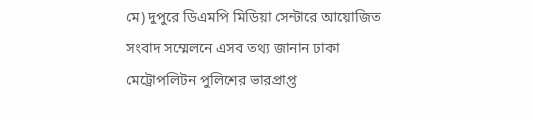মে) দুপুরে ডিএমপি মিডিয়া সেন্টারে আয়োজিত সংবাদ সম্মেলনে এসব তথ্য জানান ঢাকা মেট্রোপলিটন পুলিশের ভারপ্রাপ্ত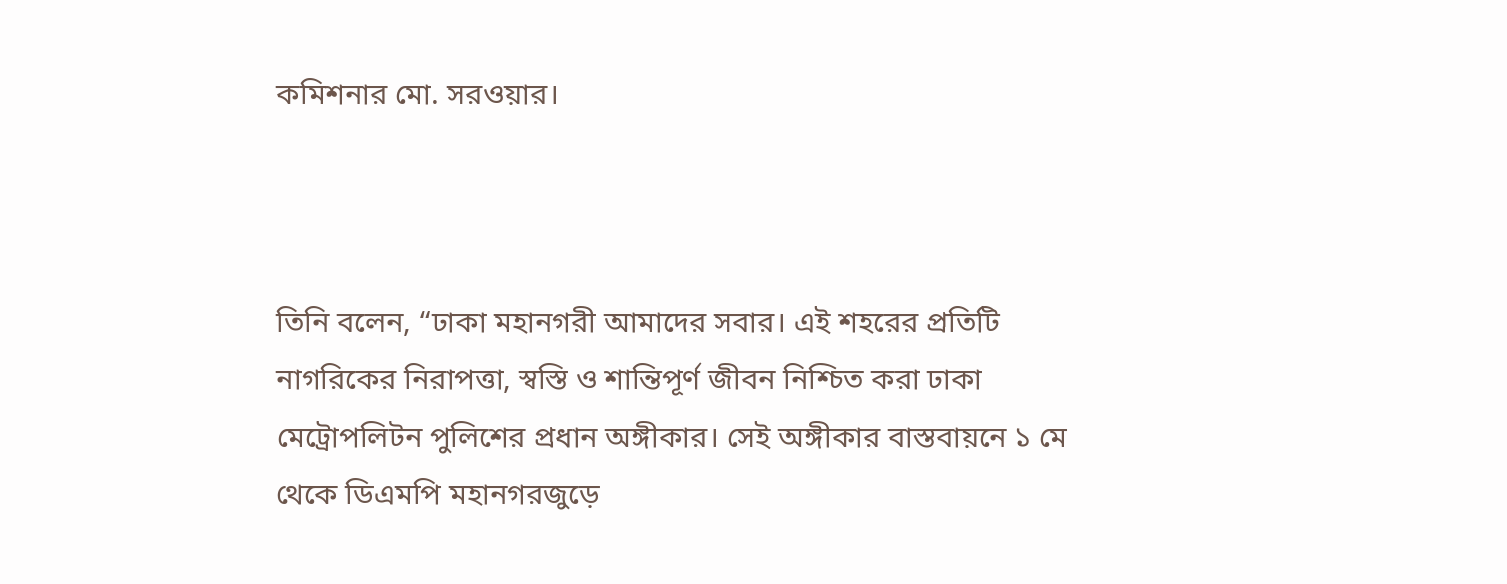কমিশনার মো. সরওয়ার।



তিনি বলেন, “ঢাকা মহানগরী আমাদের সবার। এই শহরের প্রতিটি নাগরিকের নিরাপত্তা, স্বস্তি ও শান্তিপূর্ণ জীবন নিশ্চিত করা ঢাকা মেট্রোপলিটন পুলিশের প্রধান অঙ্গীকার। সেই অঙ্গীকার বাস্তবায়নে ১ মে  থেকে ডিএমপি মহানগরজুড়ে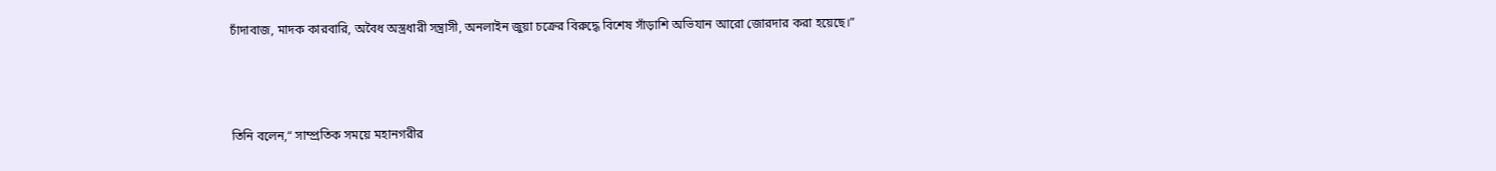চাঁদাবাজ, মাদক কারবারি, অবৈধ অস্ত্রধারী সন্ত্রাসী, অনলাইন জুয়া চক্রের বিরুদ্ধে বিশেষ সাঁড়াশি অভিযান আরো জোরদার করা হয়েছে।”



তিনি বলেন,“ সাম্প্রতিক সময়ে মহানগরীর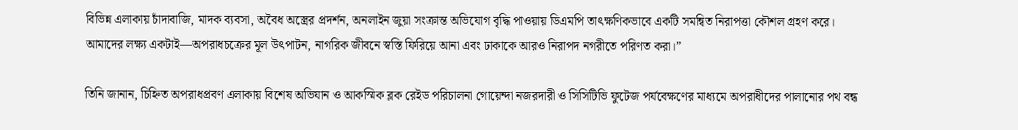বিভিন্ন এলাকায় চাঁদাবাজি, মাদক ব্যবসা, অবৈধ অস্ত্রের প্রদর্শন, অনলাইন জুয়া সংক্রান্ত অভিযোগ বৃদ্ধি পাওয়ায় ডিএমপি তাৎক্ষণিকভাবে একটি সমন্বিত নিরাপত্তা কৌশল গ্রহণ করে। আমাদের লক্ষ্য একটাই—অপরাধচক্রের মূল উৎপাটন, নাগরিক জীবনে স্বস্তি ফিরিয়ে আনা এবং ঢাকাকে আরও নিরাপদ নগরীতে পরিণত করা।”

তিনি জানান, চিহ্নিত অপরাধপ্রবণ এলাকায় বিশেষ অভিযান ও আকস্মিক ব্লক রেইড পরিচালনা গোয়েন্দা নজরদারী ও সিসিটিভি ফুটেজ পর্যবেক্ষণের মাধ্যমে অপরাধীদের পালানোর পথ বন্ধ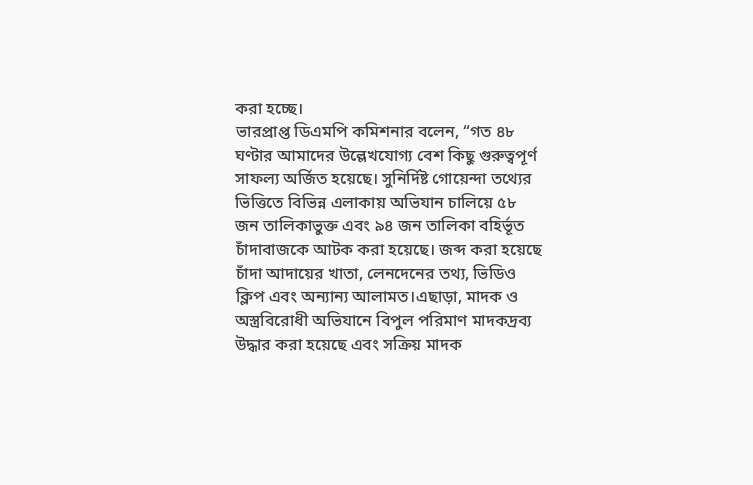করা হচ্ছে।
ভারপ্রাপ্ত ডিএমপি কমিশনার বলেন, “গত ৪৮ ঘণ্টার আমাদের উল্লেখযোগ্য বেশ কিছু গুরুত্বপূর্ণ সাফল্য অর্জিত হয়েছে। সুনির্দিষ্ট গোয়েন্দা তথ্যের ভিত্তিতে বিভিন্ন এলাকায় অভিযান চালিয়ে ৫৮ জন তালিকাভুক্ত এবং ৯৪ জন তালিকা বহির্ভূত চাঁদাবাজকে আটক করা হয়েছে। জব্দ করা হয়েছে চাঁদা আদায়ের খাতা, লেনদেনের তথ্য, ভিডিও ক্লিপ এবং অন্যান্য আলামত।এছাড়া, মাদক ও অস্ত্রবিরোধী অভিযানে বিপুল পরিমাণ মাদকদ্রব্য উদ্ধার করা হয়েছে এবং সক্রিয় মাদক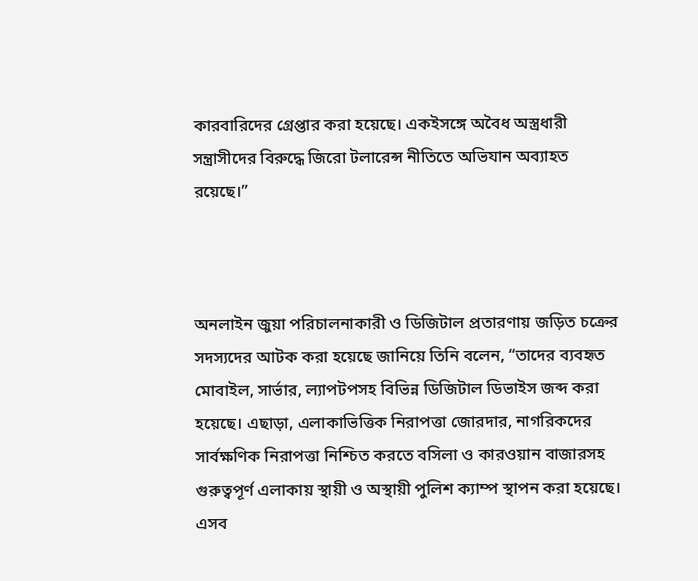কারবারিদের গ্রেপ্তার করা হয়েছে। একইসঙ্গে অবৈধ অস্ত্রধারী সন্ত্রাসীদের বিরুদ্ধে জিরো টলারেন্স নীতিতে অভিযান অব্যাহত রয়েছে।”



অনলাইন জুয়া পরিচালনাকারী ও ডিজিটাল প্রতারণায় জড়িত চক্রের সদস্যদের আটক করা হয়েছে জানিয়ে তিনি বলেন, “তাদের ব্যবহৃত মোবাইল, সার্ভার, ল্যাপটপসহ বিভিন্ন ডিজিটাল ডিভাইস জব্দ করা হয়েছে। এছাড়া, এলাকাভিত্তিক নিরাপত্তা জোরদার, নাগরিকদের সার্বক্ষণিক নিরাপত্তা নিশ্চিত করতে বসিলা ও কারওয়ান বাজারসহ গুরুত্বপূর্ণ এলাকায় স্থায়ী ও অস্থায়ী পুলিশ ক্যাম্প স্থাপন করা হয়েছে।  এসব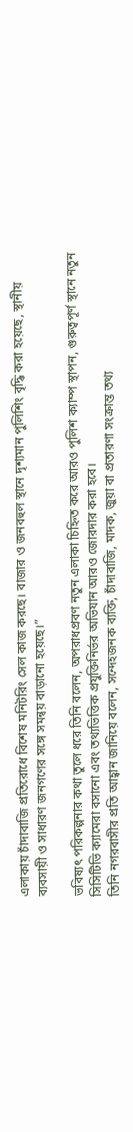এলাকায় চাঁদাবাজি প্রতিরোধে বিশেষ মনিটরিং সেল কাজ করছে। বাজার ও জনবহুল স্থানে দৃশ্যমান পুলিশিং বৃদ্ধি করা হয়েছে, স্থানীয় ব্যবসায়ী ও সাধারণ জনগণের সঙ্গে সমন্বয় বাড়ানো হয়েছে।”

ভবিষ্যৎ পরিকল্পনার কথা তুলে ধরে তিনি বলেন, অপরাধপ্রবণ নতুন এলাকা চিহ্নিত করে আরও পুলিশ ক্যাম্প স্থাপন, গুরুত্বপূর্ণ স্থানে নতুন সিসিটিভি ক্যামেরা বসানো এবং তথ্যভিত্তিক প্রযুক্তিনির্ভর অভিযান আরও জোরদার করা হবে।
তিনি নগরবাসীর প্রতি আহ্বান জানিয়ে বলেন, সন্দেহজনক ব্যক্তি, চাঁদাবাজি, মাদক, জুয়া বা প্রতারণা সংক্রান্ত তথ্য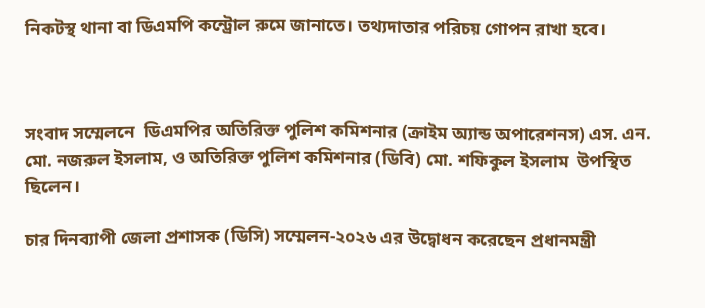নিকটস্থ থানা বা ডিএমপি কন্ট্রোল রুমে জানাতে। তথ্যদাতার পরিচয় গোপন রাখা হবে।



সংবাদ সম্মেলনে  ডিএমপির অতিরিক্ত পুলিশ কমিশনার (ক্রাইম অ্যান্ড অপারেশনস) এস. এন. মো. নজরুল ইসলাম, ও অতিরিক্ত পুলিশ কমিশনার (ডিবি) মো. শফিকুল ইসলাম  উপস্থিত ছিলেন।

চার দিনব্যাপী জেলা প্রশাসক (ডিসি) সম্মেলন-২০২৬ এর উদ্বোধন করেছেন প্রধানমন্ত্রী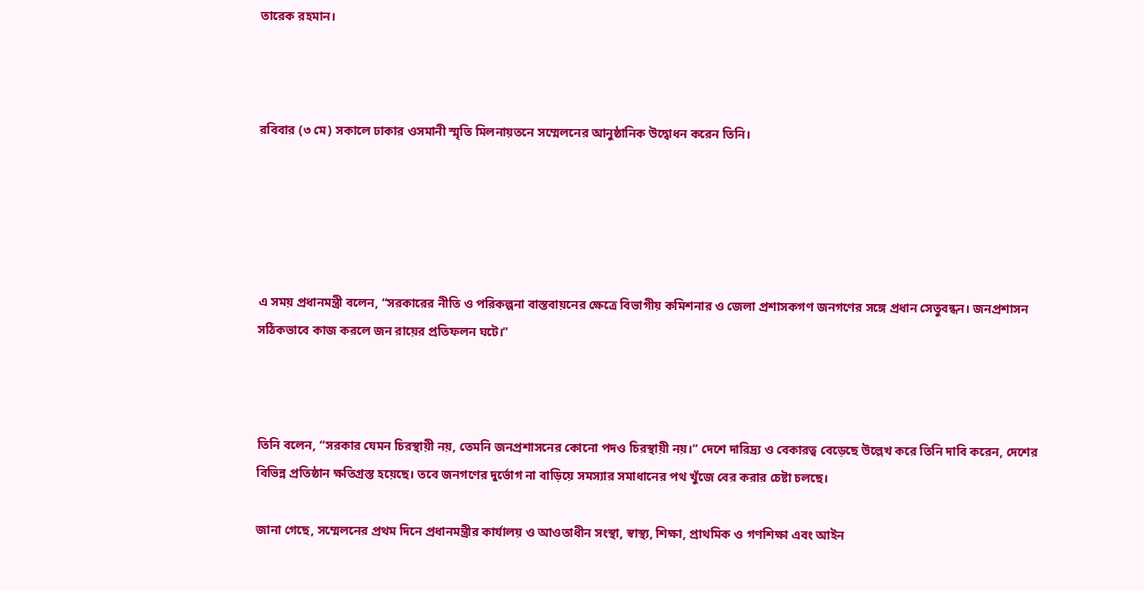তারেক রহমান।



রবিবার (৩ মে) সকালে ঢাকার ওসমানী স্মৃতি মিলনায়তনে সম্মেলনের আনুষ্ঠানিক উদ্বোধন করেন তিনি।





এ সময় প্রধানমন্ত্রী বলেন, “সরকারের নীতি ও পরিকল্পনা বাস্তবায়নের ক্ষেত্রে বিভাগীয় কমিশনার ও জেলা প্রশাসকগণ জনগণের সঙ্গে প্রধান সেতুবন্ধন। জনপ্রশাসন সঠিকভাবে কাজ করলে জন রায়ের প্রতিফলন ঘটে।”



তিনি বলেন, “সরকার যেমন চিরস্থায়ী নয়, তেমনি জনপ্রশাসনের কোনো পদও চিরস্থায়ী নয়।” দেশে দারিদ্র্য ও বেকারত্ব বেড়েছে উল্লেখ করে তিনি দাবি করেন, দেশের বিভিন্ন প্রতিষ্ঠান ক্ষতিগ্রস্ত হয়েছে। তবে জনগণের দুর্ভোগ না বাড়িয়ে সমস্যার সমাধানের পথ খুঁজে বের করার চেষ্টা চলছে।

জানা গেছে, সম্মেলনের প্রথম দিনে প্রধানমন্ত্রীর কার্যালয় ও আওতাধীন সংস্থা, স্বাস্থ্য, শিক্ষা, প্রাথমিক ও গণশিক্ষা এবং আইন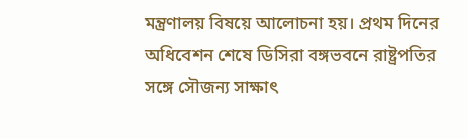মন্ত্রণালয় বিষয়ে আলোচনা হয়। প্রথম দিনের অধিবেশন শেষে ডিসিরা বঙ্গভবনে রাষ্ট্রপতির সঙ্গে সৌজন্য সাক্ষাৎ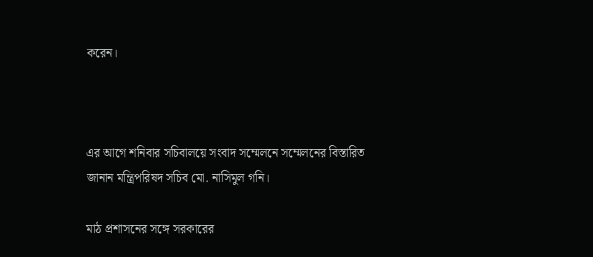করেন।



এর আগে শনিবার সচিবালয়ে সংবাদ সম্মেলনে সম্মেলনের বিস্তারিত জানান মন্ত্রিপরিষদ সচিব মো. নাসিমুল গনি।

মাঠ প্রশাসনের সঙ্গে সরকারের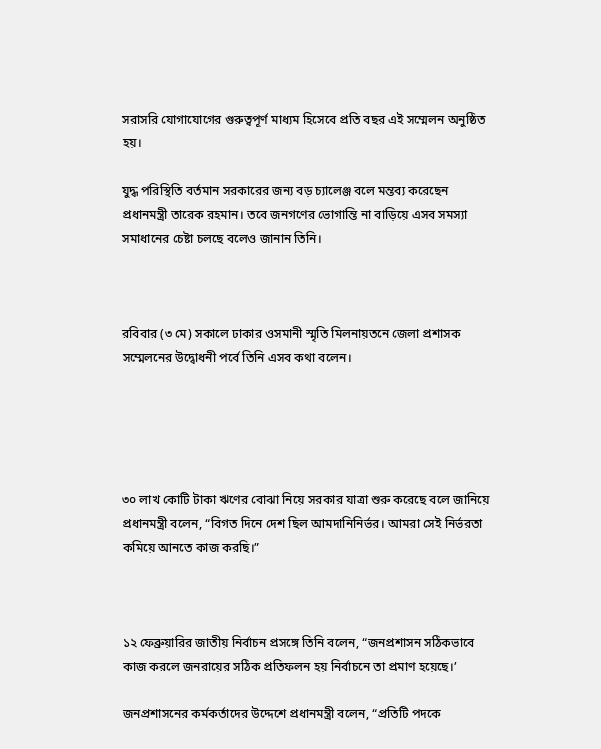সরাসরি যোগাযোগের গুরুত্বপূর্ণ মাধ্যম হিসেবে প্রতি বছর এই সম্মেলন অনুষ্ঠিত হয়।

যুদ্ধ পরিস্থিতি বর্তমান সরকারের জন্য বড় চ্যালেঞ্জ বলে মন্তব্য করেছেন প্রধানমন্ত্রী তারেক রহমান। তবে জনগণের ভোগান্তি না বাড়িয়ে এসব সমস্যা সমাধানের চেষ্টা চলছে বলেও জানান তিনি।



রবিবার (৩ মে) সকালে ঢাকার ওসমানী স্মৃতি মিলনায়তনে জেলা প্রশাসক সম্মেলনের উদ্বোধনী পর্বে তিনি এসব কথা বলেন।





৩০ লাখ কোটি টাকা ঋণের বোঝা নিয়ে সরকার যাত্রা শুরু করেছে বলে জানিয়ে প্রধানমন্ত্রী বলেন, “বিগত দিনে দেশ ছিল আমদানিনির্ভর। আমরা সেই নির্ভরতা কমিয়ে আনতে কাজ করছি।”



১২ ফেব্রুয়ারির জাতীয় নির্বাচন প্রসঙ্গে তিনি বলেন, “জনপ্রশাসন সঠিকভাবে কাজ করলে জনরায়ের সঠিক প্রতিফলন হয় নির্বাচনে তা প্রমাণ হয়েছে।’

জনপ্রশাসনের কর্মকর্তাদের উদ্দেশে প্রধানমন্ত্রী বলেন, “প্রতিটি পদকে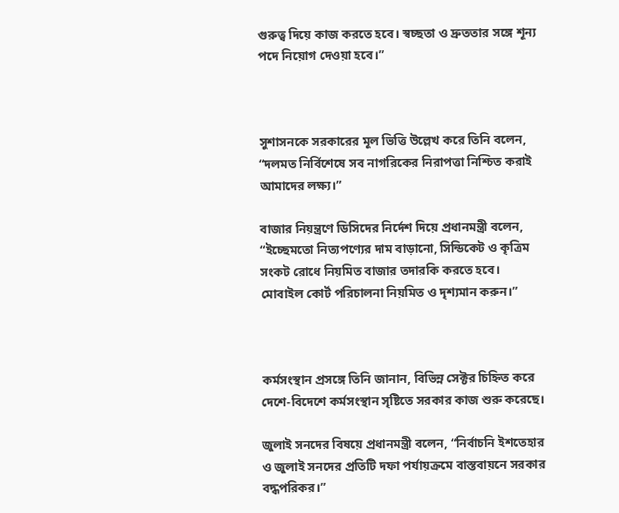গুরুত্ব দিয়ে কাজ করতে হবে। স্বচ্ছতা ও দ্রুততার সঙ্গে শূন্য পদে নিয়োগ দেওয়া হবে।”



সুশাসনকে সরকারের মূল ভিত্তি উল্লেখ করে তিনি বলেন, “দলমত নির্বিশেষে সব নাগরিকের নিরাপত্তা নিশ্চিত করাই আমাদের লক্ষ্য।”

বাজার নিয়ন্ত্রণে ডিসিদের নির্দেশ দিয়ে প্রধানমন্ত্রী বলেন, “ইচ্ছেমতো নিত্যপণ্যের দাম বাড়ানো, সিন্ডিকেট ও কৃত্রিম সংকট রোধে নিয়মিত বাজার তদারকি করতে হবে। মোবাইল কোর্ট পরিচালনা নিয়মিত ও দৃশ্যমান করুন।”



কর্মসংস্থান প্রসঙ্গে তিনি জানান, বিভিন্ন সেক্টর চিহ্নিত করে দেশে-বিদেশে কর্মসংস্থান সৃষ্টিতে সরকার কাজ শুরু করেছে।

জুলাই সনদের বিষয়ে প্রধানমন্ত্রী বলেন, “নির্বাচনি ইশতেহার ও জুলাই সনদের প্রতিটি দফা পর্যায়ক্রমে বাস্তবায়নে সরকার বদ্ধপরিকর।”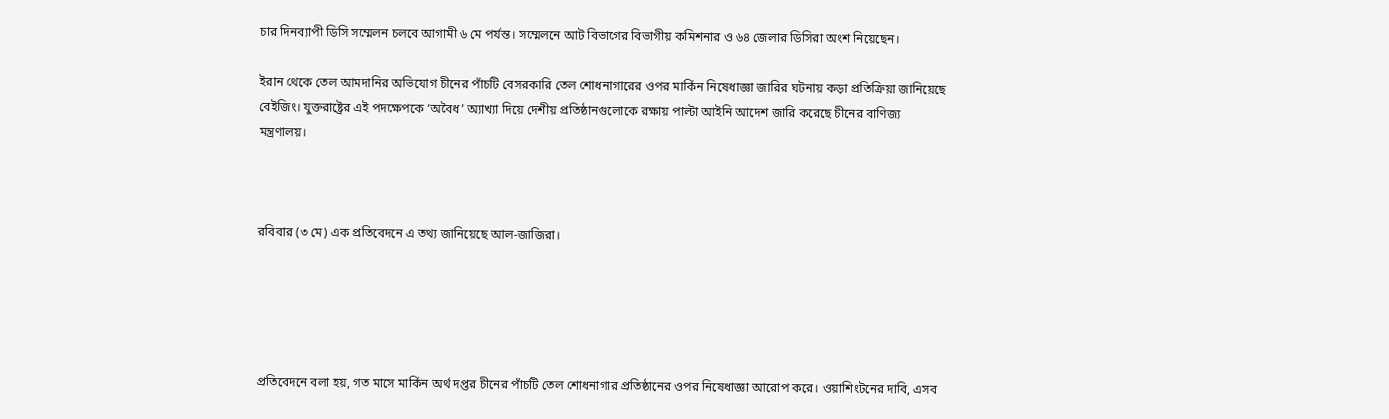চার দিনব্যাপী ডিসি সম্মেলন চলবে আগামী ৬ মে পর্যন্ত। সম্মেলনে আট বিভাগের বিভাগীয় কমিশনার ও ৬৪ জেলার ডিসিরা অংশ নিয়েছেন।

ইরান থেকে তেল আমদানির অভিযোগ চীনের পাঁচটি বেসরকারি তেল শোধনাগারের ওপর মার্কিন নিষেধাজ্ঞা জারির ঘটনায় কড়া প্রতিক্রিয়া জানিয়েছে বেইজিং। যুক্তরাষ্ট্রের এই পদক্ষেপকে ‘অবৈধ’ অ্যাখ্যা দিয়ে দেশীয় প্রতিষ্ঠানগুলোকে রক্ষায় পাল্টা আইনি আদেশ জারি করেছে চীনের বাণিজ্য মন্ত্রণালয়।



রবিবার (৩ মে) এক প্রতিবেদনে এ তথ্য জানিয়েছে আল-জাজিরা।





প্রতিবেদনে বলা হয়, গত মাসে মার্কিন অর্থ দপ্তর চীনের পাঁচটি তেল শোধনাগার প্রতিষ্ঠানের ওপর নিষেধাজ্ঞা আরোপ করে। ওয়াশিংটনের দাবি, এসব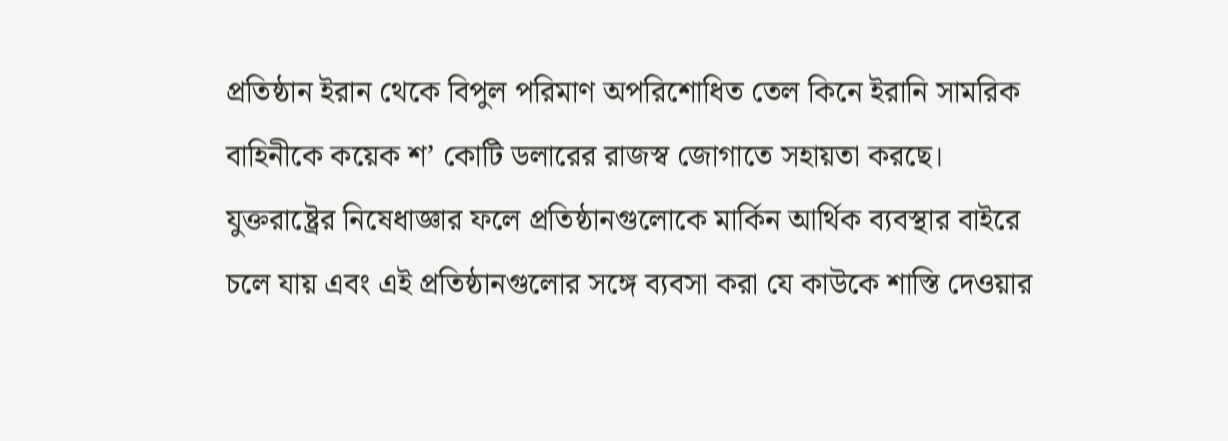প্রতিষ্ঠান ইরান থেকে বিপুল পরিমাণ অপরিশোধিত তেল কিনে ইরানি সামরিক বাহিনীকে কয়েক শ’ কোটি ডলারের রাজস্ব জোগাতে সহায়তা করছে। যুক্তরাষ্ট্রের নিষেধাজ্ঞার ফলে প্রতিষ্ঠানগুলোকে মার্কিন আর্থিক ব্যবস্থার বাইরে চলে যায় এবং এই প্রতিষ্ঠানগুলোর সঙ্গে ব্যবসা করা যে কাউকে শাস্তি দেওয়ার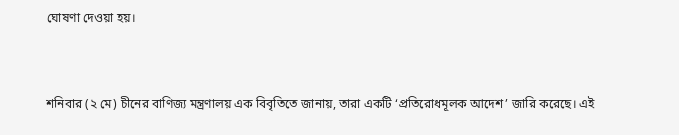ঘোষণা দেওয়া হয়।



শনিবার (২ মে) চীনের বাণিজ্য মন্ত্রণালয় এক বিবৃতিতে জানায়, তারা একটি ‘প্রতিরোধমূলক আদেশ’ জারি করেছে। এই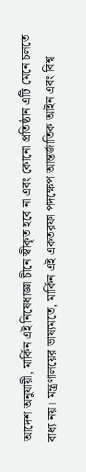আদেশ অনুযায়ী, মার্কিন এই নিষেধাজ্ঞা চীনে স্বীকৃত হবে না এবং কোনো প্রতিষ্ঠান এটি মেনে চলতে বাধ্য নয়। মন্ত্রণালয়ের ভাষ্যমতে, মার্কিন এই একতরফা পদক্ষেপ আন্তর্জাতিক আইন এবং বিশ্ব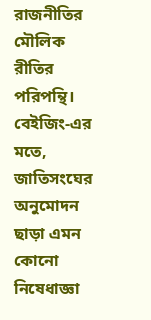রাজনীতির মৌলিক রীতির পরিপন্থি। বেইজিং-এর মতে, জাতিসংঘের অনুমোদন ছাড়া এমন কোনো নিষেধাজ্ঞা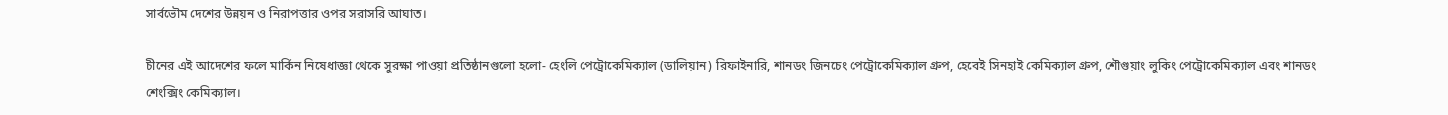সার্বভৌম দেশের উন্নয়ন ও নিরাপত্তার ওপর সরাসরি আঘাত।

চীনের এই আদেশের ফলে মার্কিন নিষেধাজ্ঞা থেকে সুরক্ষা পাওয়া প্রতিষ্ঠানগুলো হলো- হেংলি পেট্রোকেমিক্যাল (ডালিয়ান) রিফাইনারি, শানডং জিনচেং পেট্রোকেমিক্যাল গ্রুপ, হেবেই সিনহাই কেমিক্যাল গ্রুপ, শৌগুয়াং লুকিং পেট্রোকেমিক্যাল এবং শানডং শেংক্সিং কেমিক্যাল।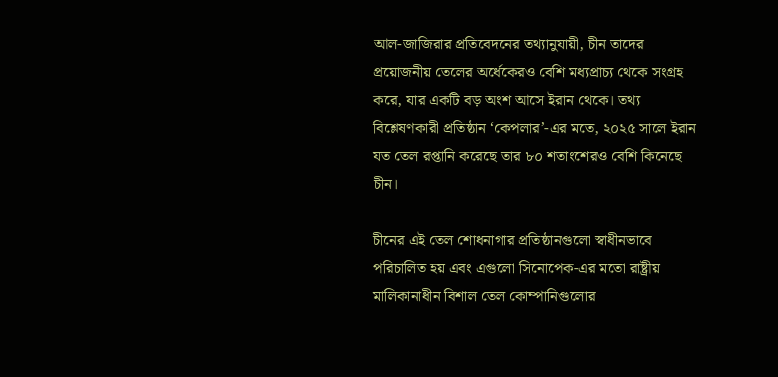আল-জাজিরার প্রতিবেদনের তথ্যানুযায়ী, চীন তাদের প্রয়োজনীয় তেলের অর্ধেকেরও বেশি মধ্যপ্রাচ্য থেকে সংগ্রহ করে, যার একটি বড় অংশ আসে ইরান থেকে। তথ্য বিশ্লেষণকারী প্রতিষ্ঠান ‘কেপলার’-এর মতে, ২০২৫ সালে ইরান যত তেল রপ্তানি করেছে তার ৮০ শতাংশেরও বেশি কিনেছে চীন।

চীনের এই তেল শোধনাগার প্রতিষ্ঠানগুলো স্বাধীনভাবে পরিচালিত হয় এবং এগুলো সিনোপেক-এর মতো রাষ্ট্রীয় মালিকানাধীন বিশাল তেল কোম্পানিগুলোর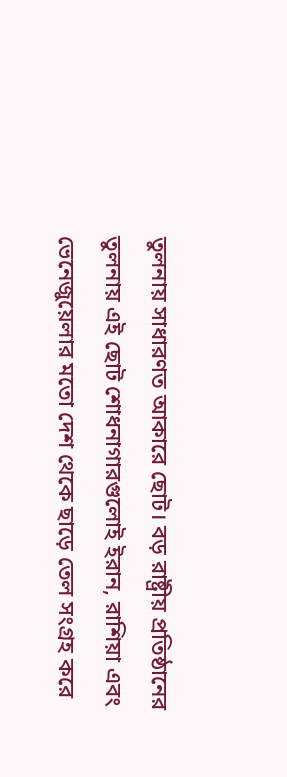তুলনায় সাধারণত আকারে ছোট। বড় রাষ্ট্রীয় প্রতিষ্ঠানের তুলনায় এই ছোট শোধনাগারগুলোই ইরান, রাশিয়া এবং ভেনেজুয়েলার মতো দেশ থেকে ছাড়ে তেল সংগ্রহ করে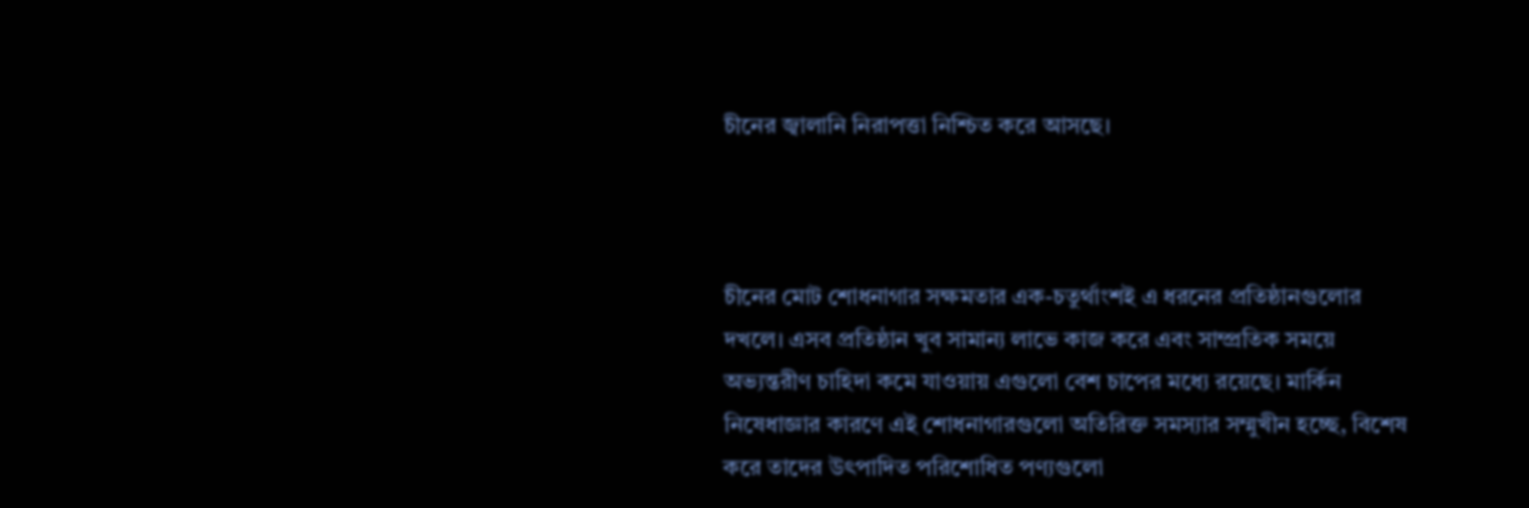চীনের জ্বালানি নিরাপত্তা নিশ্চিত করে আসছে।



চীনের মোট শোধনাগার সক্ষমতার এক-চতুর্থাংশই এ ধরনের প্রতিষ্ঠানগুলোর দখলে। এসব প্রতিষ্ঠান খুব সামান্য লাভে কাজ করে এবং সাম্প্রতিক সময়ে অভ্যন্তরীণ চাহিদা কমে যাওয়ায় এগুলো বেশ চাপের মধ্যে রয়েছে। মার্কিন নিষেধাজ্ঞার কারণে এই শোধনাগারগুলো অতিরিক্ত সমস্যার সম্মুখীন হচ্ছে, বিশেষ করে তাদের উৎপাদিত পরিশোধিত পণ্যগুলো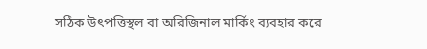সঠিক উৎপত্তিস্থল বা অরিজিনাল মার্কিং ব্যবহার করে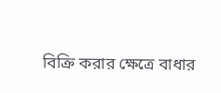বিক্রি করার ক্ষেত্রে বাধার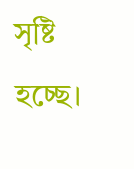সৃষ্টি হচ্ছে।